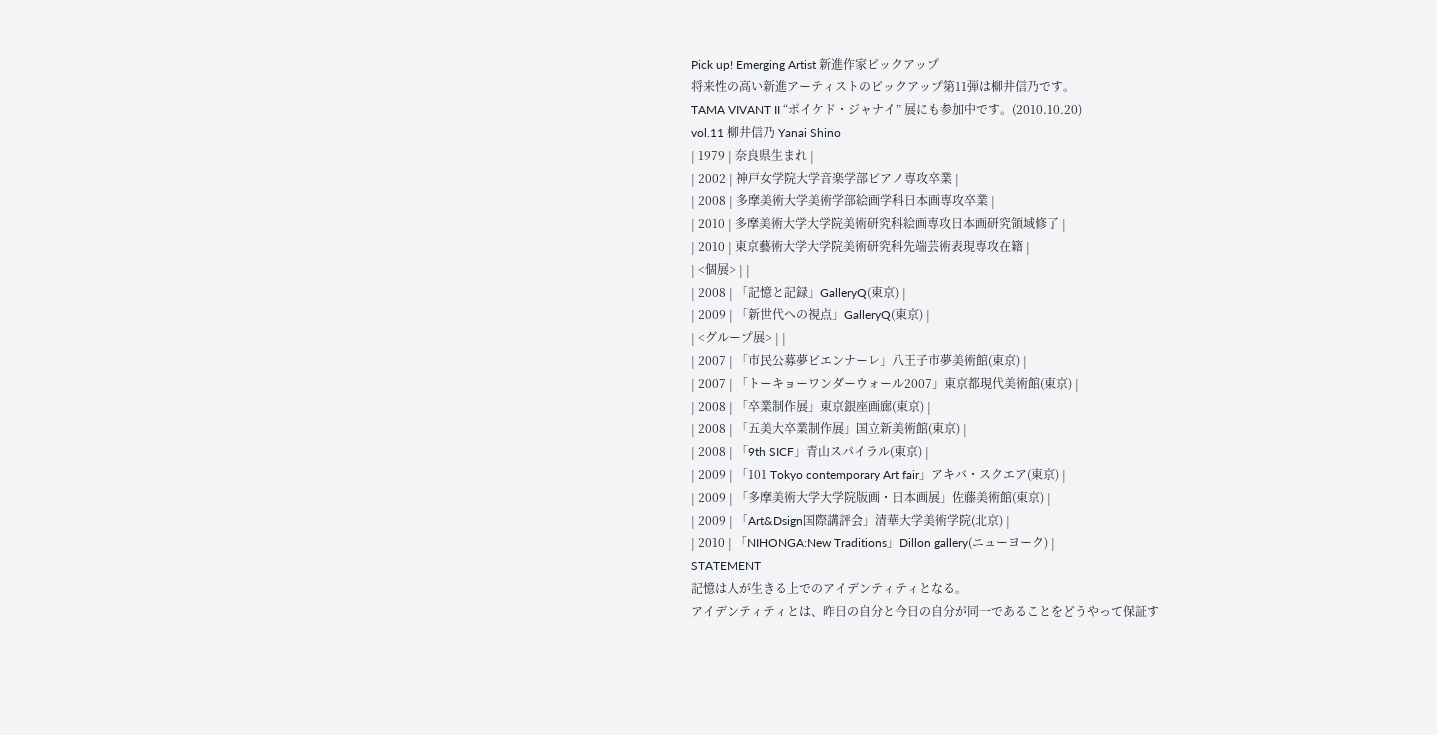Pick up! Emerging Artist 新進作家ピックアップ
将来性の高い新進アーティストのピックアップ第11弾は柳井信乃です。
TAMA VIVANT II “ポイケド・ジャナイ” 展にも参加中です。(2010.10.20)
vol.11 柳井信乃 Yanai Shino
| 1979 | 奈良県生まれ |
| 2002 | 神戸女学院大学音楽学部ピアノ専攻卒業 |
| 2008 | 多摩美術大学美術学部絵画学科日本画専攻卒業 |
| 2010 | 多摩美術大学大学院美術研究科絵画専攻日本画研究領域修了 |
| 2010 | 東京藝術大学大学院美術研究科先端芸術表現専攻在籍 |
| <個展> | |
| 2008 | 「記憶と記録」GalleryQ(東京) |
| 2009 | 「新世代への視点」GalleryQ(東京) |
| <グループ展> | |
| 2007 | 「市民公募夢ビエンナーレ」八王子市夢美術館(東京) |
| 2007 | 「トーキョーワンダーウォール2007」東京都現代美術館(東京) |
| 2008 | 「卒業制作展」東京銀座画廊(東京) |
| 2008 | 「五美大卒業制作展」国立新美術館(東京) |
| 2008 | 「9th SICF」青山スパイラル(東京) |
| 2009 | 「101 Tokyo contemporary Art fair」アキバ・スクエア(東京) |
| 2009 | 「多摩美術大学大学院版画・日本画展」佐藤美術館(東京) |
| 2009 | 「Art&Dsign国際講評会」清華大学美術学院(北京) |
| 2010 | 「NIHONGA:New Traditions」Dillon gallery(ニューヨーク) |
STATEMENT
記憶は人が生きる上でのアイデンティティとなる。
アイデンティティとは、昨日の自分と今日の自分が同一であることをどうやって保証す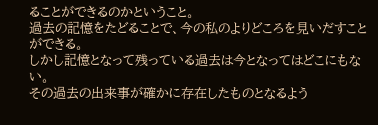ることができるのかということ。
過去の記憶をたどることで、今の私のよりどころを見いだすことができる。
しかし記憶となって残っている過去は今となってはどこにもない。
その過去の出来事が確かに存在したものとなるよう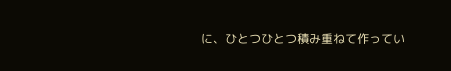に、ひとつひとつ積み重ねて作ってい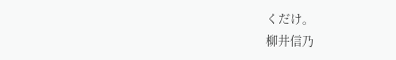くだけ。
柳井信乃